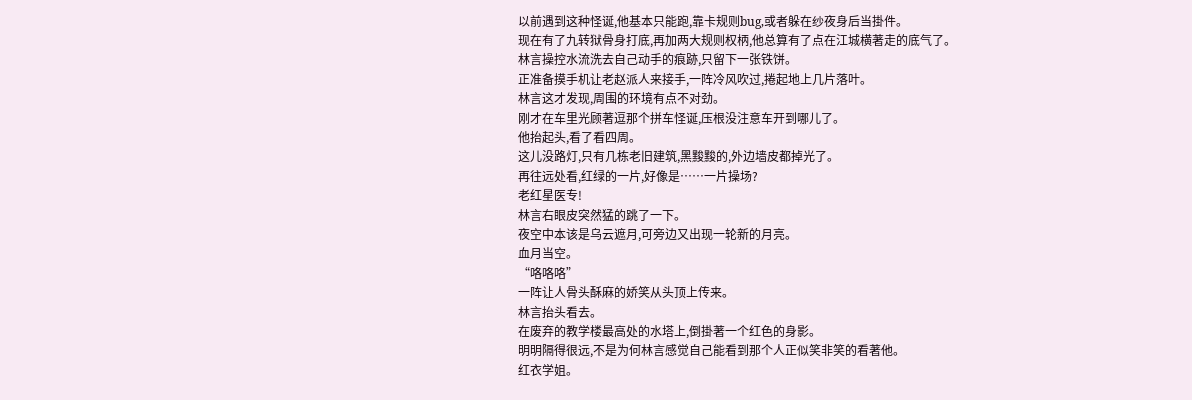以前遇到这种怪诞,他基本只能跑,靠卡规则bug,或者躲在纱夜身后当掛件。
现在有了九转狱骨身打底,再加两大规则权柄,他总算有了点在江城横著走的底气了。
林言操控水流洗去自己动手的痕跡,只留下一张铁饼。
正准备摸手机让老赵派人来接手,一阵冷风吹过,捲起地上几片落叶。
林言这才发现,周围的环境有点不对劲。
刚才在车里光顾著逗那个拼车怪诞,压根没注意车开到哪儿了。
他抬起头,看了看四周。
这儿没路灯,只有几栋老旧建筑,黑黢黢的,外边墙皮都掉光了。
再往远处看,红绿的一片,好像是……一片操场?
老红星医专!
林言右眼皮突然猛的跳了一下。
夜空中本该是乌云遮月,可旁边又出现一轮新的月亮。
血月当空。
“咯咯咯”
一阵让人骨头酥麻的娇笑从头顶上传来。
林言抬头看去。
在废弃的教学楼最高处的水塔上,倒掛著一个红色的身影。
明明隔得很远,不是为何林言感觉自己能看到那个人正似笑非笑的看著他。
红衣学姐。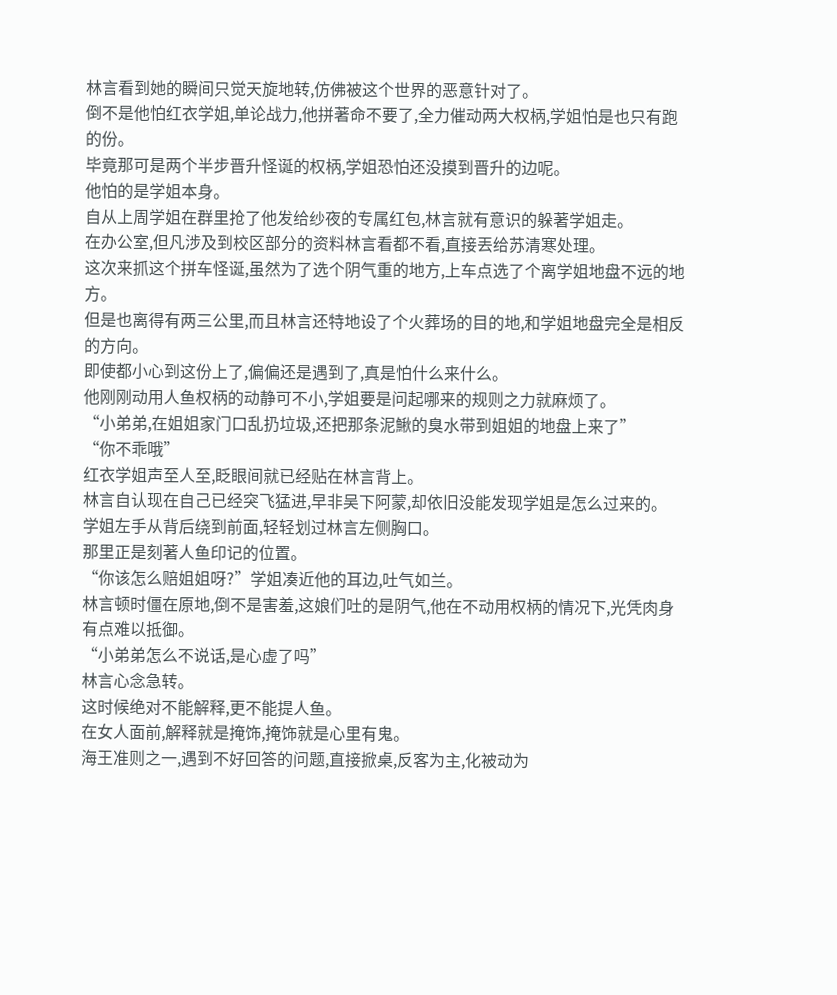林言看到她的瞬间只觉天旋地转,仿佛被这个世界的恶意针对了。
倒不是他怕红衣学姐,单论战力,他拼著命不要了,全力催动两大权柄,学姐怕是也只有跑的份。
毕竟那可是两个半步晋升怪诞的权柄,学姐恐怕还没摸到晋升的边呢。
他怕的是学姐本身。
自从上周学姐在群里抢了他发给纱夜的专属红包,林言就有意识的躲著学姐走。
在办公室,但凡涉及到校区部分的资料林言看都不看,直接丟给苏清寒处理。
这次来抓这个拼车怪诞,虽然为了选个阴气重的地方,上车点选了个离学姐地盘不远的地方。
但是也离得有两三公里,而且林言还特地设了个火葬场的目的地,和学姐地盘完全是相反的方向。
即使都小心到这份上了,偏偏还是遇到了,真是怕什么来什么。
他刚刚动用人鱼权柄的动静可不小,学姐要是问起哪来的规则之力就麻烦了。
“小弟弟,在姐姐家门口乱扔垃圾,还把那条泥鰍的臭水带到姐姐的地盘上来了”
“你不乖哦”
红衣学姐声至人至,眨眼间就已经贴在林言背上。
林言自认现在自己已经突飞猛进,早非吴下阿蒙,却依旧没能发现学姐是怎么过来的。
学姐左手从背后绕到前面,轻轻划过林言左侧胸口。
那里正是刻著人鱼印记的位置。
“你该怎么赔姐姐呀?”学姐凑近他的耳边,吐气如兰。
林言顿时僵在原地,倒不是害羞,这娘们吐的是阴气,他在不动用权柄的情况下,光凭肉身有点难以抵御。
“小弟弟怎么不说话,是心虚了吗”
林言心念急转。
这时候绝对不能解释,更不能提人鱼。
在女人面前,解释就是掩饰,掩饰就是心里有鬼。
海王准则之一,遇到不好回答的问题,直接掀桌,反客为主,化被动为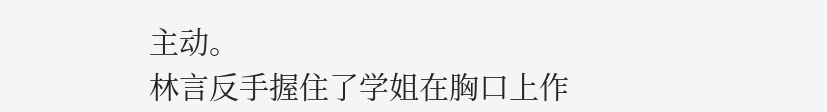主动。
林言反手握住了学姐在胸口上作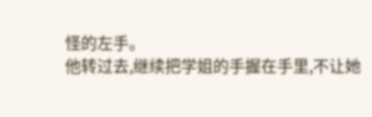怪的左手。
他转过去,继续把学姐的手握在手里,不让她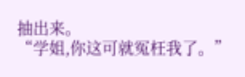抽出来。
“学姐,你这可就冤枉我了。”